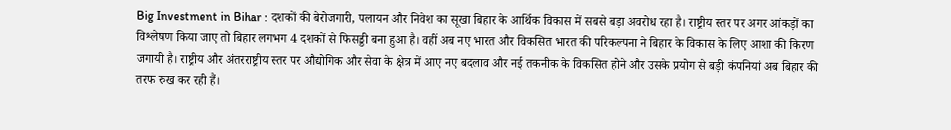Big Investment in Bihar : दशकों की बेरोजगारी, पलायन और निवेश का सूखा बिहार के आर्थिक विकास में सबसे बड़ा अवरोध रहा है। राष्ट्रीय स्तर पर अगर आंकड़ों का विश्लेषण किया जाए तो बिहार लगभग 4 दशकों से फिसड्डी बना हुआ है। वहीं अब नए भारत और विकसित भारत की परिकल्पना ने बिहार के विकास के लिए आशा की किरण जगायी है। राष्ट्रीय और अंतरराष्ट्रीय स्तर पर औद्योगिक और सेवा के क्षेत्र में आए नए बदलाव और नई तकनीक के विकसित होने और उसके प्रयोग से बड़ी कंपनियां अब बिहार की तरफ रुख कर रही हैं।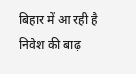बिहार में आ रही है निवेश की बाढ़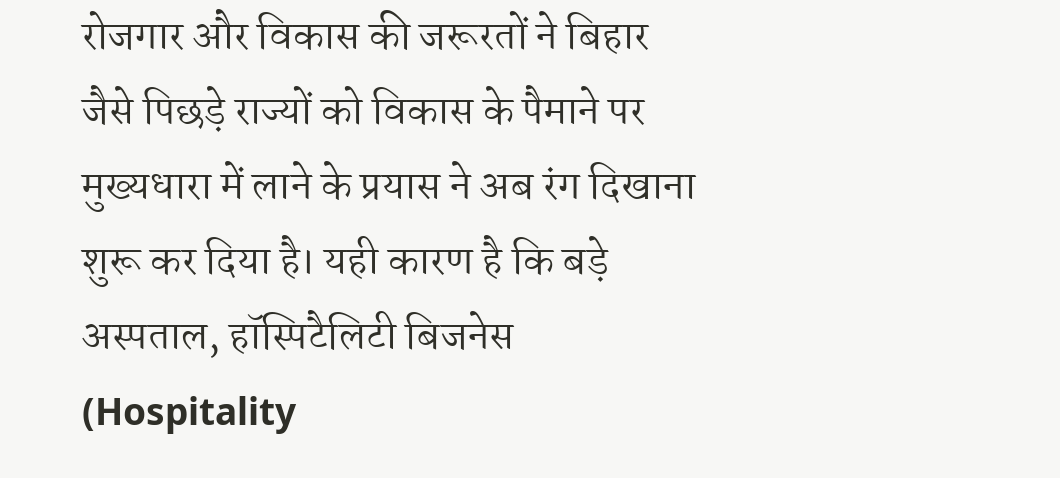रोजगार और विकास की जरूरतों ने बिहार जैसे पिछड़े राज्यों को विकास के पैमाने पर मुख्यधारा में लाने के प्रयास ने अब रंग दिखाना शुरू कर दिया है। यही कारण है कि बड़े अस्पताल, हॉस्पिटैलिटी बिजनेस (Hospitality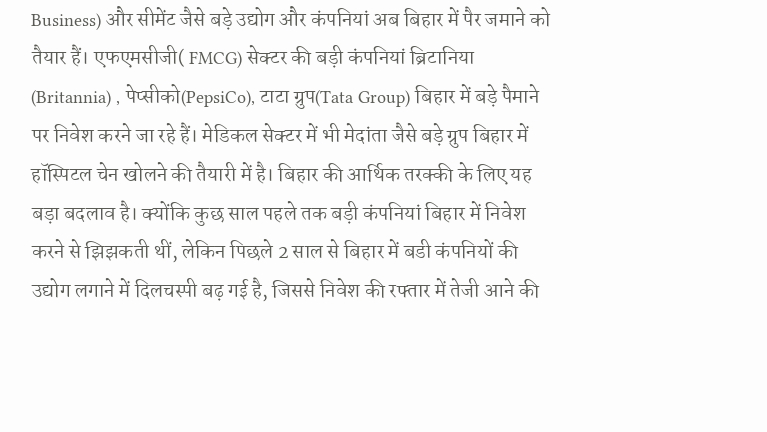Business) और सीमेंट जैसे बड़े उद्योग और कंपनियां अब बिहार में पैर जमाने को तैयार हैं। एफएमसीजी( FMCG) सेक्टर की बड़ी कंपनियां ब्रिटानिया (Britannia) , पेप्सीको(PepsiCo), टाटा ग्रुप(Tata Group) बिहार में बड़े पैमाने पर निवेश करने जा रहे हैं। मेडिकल सेक्टर में भी मेदांता जैसे बड़े ग्रुप बिहार में हॉस्पिटल चेन खोलने की तैयारी में है। बिहार की आर्थिक तरक्की के लिए यह बड़ा बदलाव है। क्योंकि कुछ साल पहले तक बड़ी कंपनियां बिहार में निवेश करने से झिझकती थीं, लेकिन पिछले 2 साल से बिहार में बडी कंपनियों की उद्योग लगाने में दिलचस्पी बढ़ गई है, जिससे निवेश की रफ्तार में तेजी आने की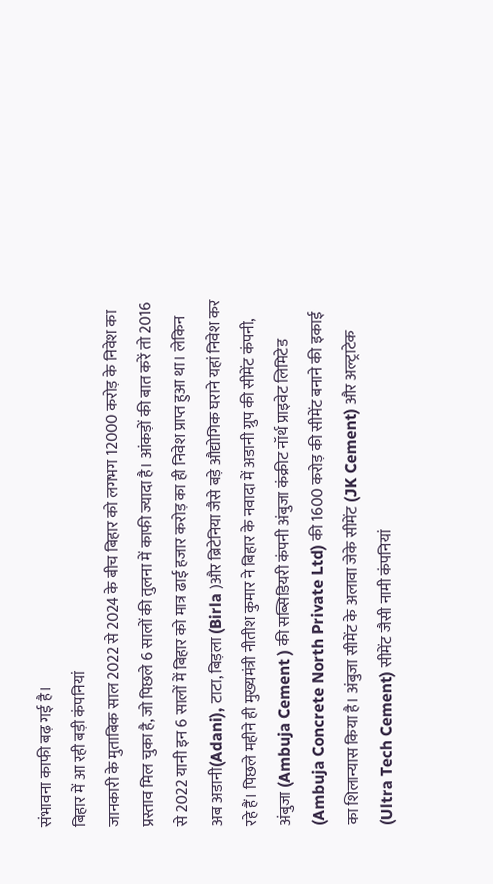संभावना काफी बढ़ गई है।
बिहार में आ रही बड़ी कंपनियां
जानकारी के मुताबिक साल 2022 से 2024 के बीच बिहार को लगभग 12000 करोड़ के निवेश का प्रस्ताव मिल चुका है, जो पिछले 6 सालों की तुलना में काफी ज्यादा है। आंकड़ों की बात करें तो 2016 से 2022 यानी इन 6 सालों में बिहार को मात्र ढाई हजार करोड़ का ही निवेश प्राप्त हुआ था। लेकिन अब अडानी(Adani), टाटा, बिड़ला (Birla )और ब्रिटेनिया जैसे बड़े औद्योगिक घराने यहां निवेश कर रहे हैं। पिछले महीने ही मुख्यमंत्री नीतीश कुमार ने बिहार के नवादा में अडानी ग्रुप की सीमेंट कंपनी, अंबुजा (Ambuja Cement ) की सब्सिडियरी कंपनी अंबुजा कंक्रीट नॉर्थ प्राइवेट लिमिटेड (Ambuja Concrete North Private Ltd) की 1600 करोड़ की सीमेंट बनाने की इकाई का शिलान्यास किया है। अंबुजा सीमेंट के अलावा जेके सीमेंट (JK Cement) और अल्ट्राटेक (Ultra Tech Cement) सीमेंट जैसी नामी कंपनियां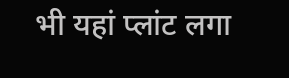भी यहां प्लांट लगा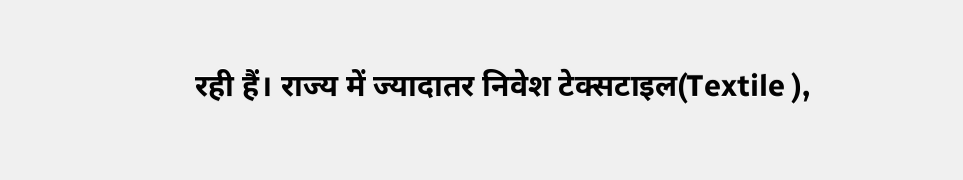रही हैं। राज्य में ज्यादातर निवेश टेक्सटाइल(Textile ),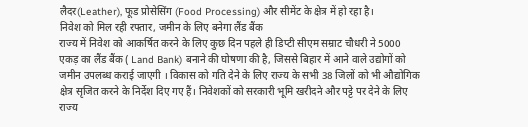लैदर(Leather), फूड प्रोसेसिंग (Food Processing) और सीमेंट के क्षेत्र में हो रहा है।
निवेश को मिल रही रफ्तार, जमीन के लिए बनेगा लैंड बैंक
राज्य में निवेश को आकर्षित करने के लिए कुछ दिन पहले ही डिप्टी सीएम सम्राट चौधरी ने 5000 एकड़ का लैंड बैंक ( Land Bank) बनाने की घोषणा की है, जिससे बिहार में आने वाले उद्योगों को जमीन उपलब्ध कराई जाएगी । विकास को गति देने के लिए राज्य के सभी 38 जिलों को भी औद्योगिक क्षेत्र सृजित करने के निर्देश दिए गए हैं। निवेशकों को सरकारी भूमि खरीदने और पट्टे पर देने के लिए राज्य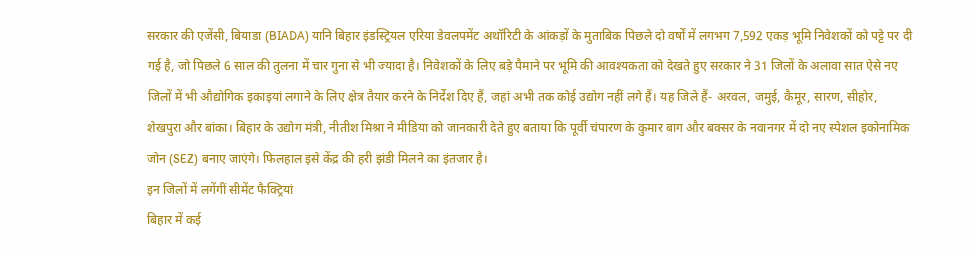सरकार की एजेंसी, बियाडा (BIADA) यानि बिहार इंडस्ट्रियल एरिया डेवलपमेंट अथॉरिटी के आंकड़ों के मुताबिक पिछले दो वर्षों में लगभग 7,592 एकड़ भूमि निवेशकों को पट्टे पर दी गई है, जो पिछले 6 साल की तुलना में चार गुना से भी ज्यादा है। निवेशकों के लिए बड़े पैमाने पर भूमि की आवश्यकता को देखते हुए सरकार ने 31 जिलों के अलावा सात ऐसे नए जिलों में भी औद्योगिक इकाइयां लगाने के लिए क्षेत्र तैयार करने के निर्देश दिए हैं, जहां अभी तक कोई उद्योग नहीं लगे हैं। यह जिले हैं- अरवल, जमुई, कैमूर, सारण, सीहोर, शेखपुरा और बांका। बिहार के उद्योग मंत्री, नीतीश मिश्रा ने मीडिया को जानकारी देते हुए बताया कि पूर्वी चंपारण के कुमार बाग और बक्सर के नवानगर में दो नए स्पेशल इकोनामिक जोन (SEZ) बनाए जाएंगे। फिलहाल इसे केंद्र की हरी झंडी मिलने का इंतजार है।
इन जिलों में लगेंगीं सीमेंट फैक्ट्रियां
बिहार में कई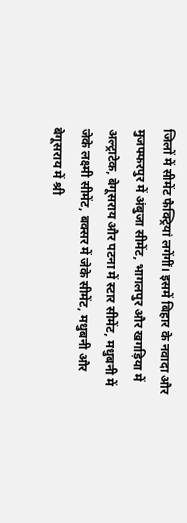जिलों में सीमेंट फैक्ट्रियां लगेंगीं। इसमें बिहार के नवादा और मुजफ्फरपुर में अंबुजा सीमेंट, भागलपुर और खगड़िया में अल्ट्राटेक, बेगूसराय और पटना में स्टार सीमेंट, मधुबनी में जेके लक्ष्मी सीमेंट, बक्सर में जेके सीमेंट, मधुबनी और बेगूसराय में श्री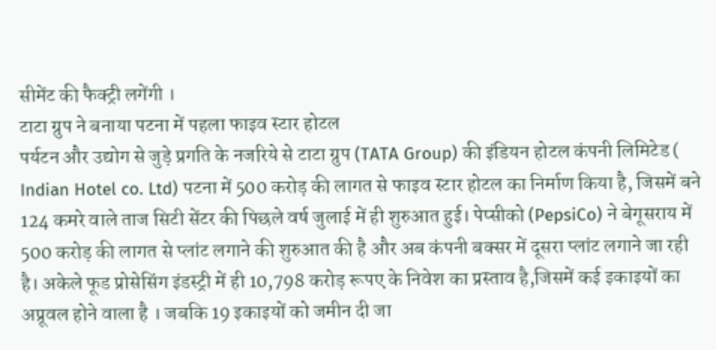सीमेंट की फैक्ट्री लगेंगी ।
टाटा ग्रुप ने बनाया पटना में पहला फाइव स्टार होटल
पर्यटन और उद्योग से जुड़े प्रगति के नजरिये से टाटा ग्रुप (TATA Group) की इंडियन होटल कंपनी लिमिटेड ( Indian Hotel co. Ltd) पटना में 500 करोड़ की लागत से फाइव स्टार होटल का निर्माण किया है, जिसमें बने 124 कमरे वाले ताज सिटी सेंटर की पिछले वर्ष जुलाई में ही शुरुआत हुई। पेप्सीको (PepsiCo) ने बेगूसराय में 500 करोड़ की लागत से प्लांट लगाने की शुरुआत की है और अब कंपनी बक्सर में दूसरा प्लांट लगाने जा रही है। अकेले फूड प्रोसेसिंग इंडस्ट्री में ही 10,798 करोड़ रूपए के निवेश का प्रस्ताव है,जिसमें कई इकाइयों का अप्रूवल होने वाला है । जबकि 19 इकाइयों को जमीन दी जा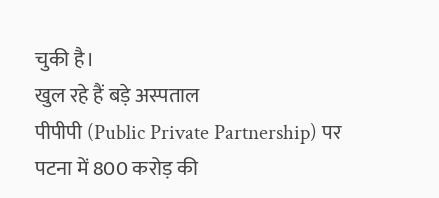चुकी है।
खुल रहे हैं बड़े अस्पताल
पीपीपी (Public Private Partnership) पर पटना में 800 करोड़ की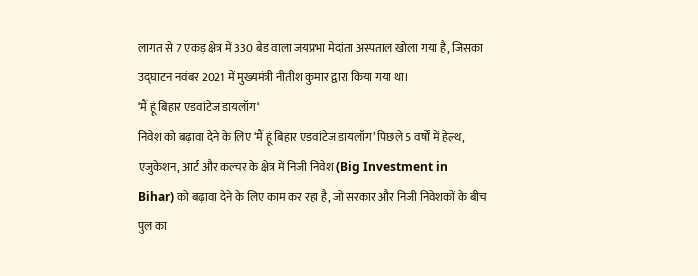लागत से 7 एकड़ क्षेत्र में 330 बेड वाला जयप्रभा मेदांता अस्पताल खोला गया है, जिसका उद्घाटन नवंबर 2021 में मुख्यमंत्री नीतीश कुमार द्वारा किया गया था।
‘मैं हूं बिहार एडवांटेज डायलॉग‘
निवेश को बढ़ावा देने के लिए ‘मैं हूं बिहार एडवांटेज डायलॉग’ पिछले 5 वर्षों में हेल्थ, एजुकेशन, आर्ट और कल्चर के क्षेत्र में निजी निवेश (Big Investment in Bihar) को बढ़ावा देने के लिए काम कर रहा है, जो सरकार और निजी निवेशकों के बीच पुल का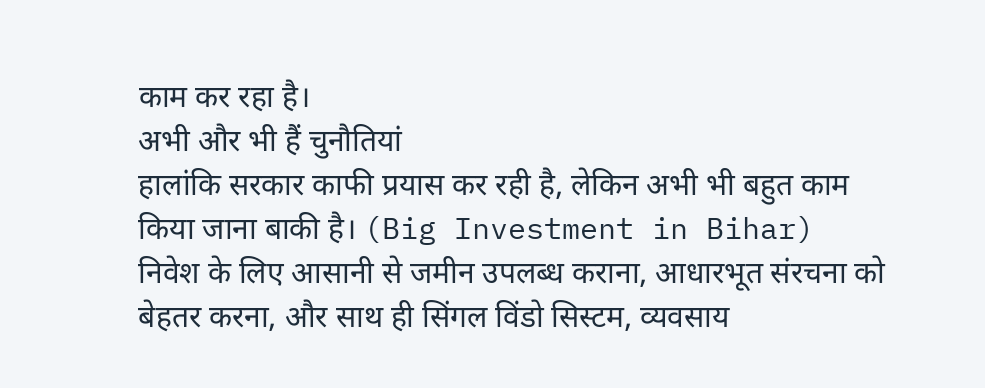काम कर रहा है।
अभी और भी हैं चुनौतियां
हालांकि सरकार काफी प्रयास कर रही है, लेकिन अभी भी बहुत काम किया जाना बाकी है। (Big Investment in Bihar) निवेश के लिए आसानी से जमीन उपलब्ध कराना, आधारभूत संरचना को बेहतर करना, और साथ ही सिंगल विंडो सिस्टम, व्यवसाय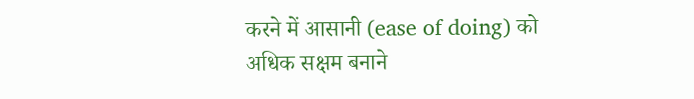करने में आसानी (ease of doing) को अधिक सक्षम बनाने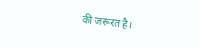की जरूरत है।